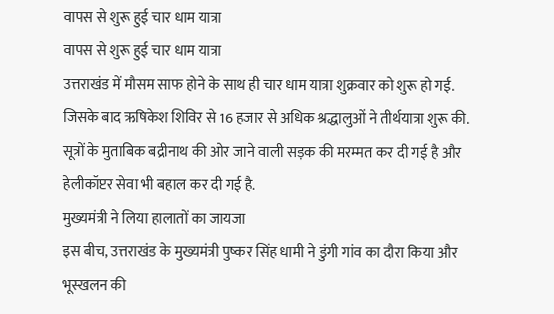वापस से शुरू हुई चार धाम यात्रा
वापस से शुरू हुई चार धाम यात्रा
उत्तराखंड में मौसम साफ होने के साथ ही चार धाम यात्रा शुक्रवार को शुरू हो गई. जिसके बाद ऋषिकेश शिविर से 16 हजार से अधिक श्रद्धालुओं ने तीर्थयात्रा शुरू की. सूत्रों के मुताबिक बद्रीनाथ की ओर जाने वाली सड़क की मरम्मत कर दी गई है और हेलीकॉप्टर सेवा भी बहाल कर दी गई है.
मुख्यमंत्री ने लिया हालातों का जायजा
इस बीच, उत्तराखंड के मुख्यमंत्री पुष्कर सिंह धामी ने डुंगी गांव का दौरा किया और भूस्खलन की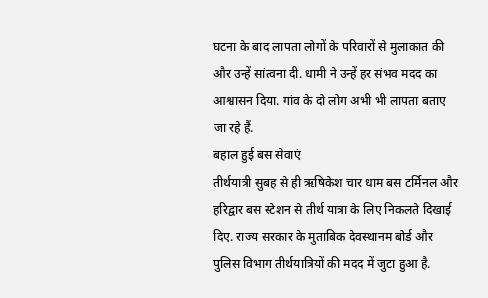घटना के बाद लापता लोगों के परिवारों से मुलाकात की और उन्हें सांत्वना दी. धामी ने उन्हें हर संभव मदद का आश्वासन दिया. गांव के दो लोग अभी भी लापता बताए जा रहे हैं.
बहाल हुई बस सेवाएं
तीर्थयात्री सुबह से ही ऋषिकेश चार धाम बस टर्मिनल और हरिद्वार बस स्टेशन से तीर्थ यात्रा के लिए निकलते दिखाई दिए. राज्य सरकार के मुताबिक देवस्थानम बोर्ड और पुलिस विभाग तीर्थयात्रियों की मदद में जुटा हुआ है.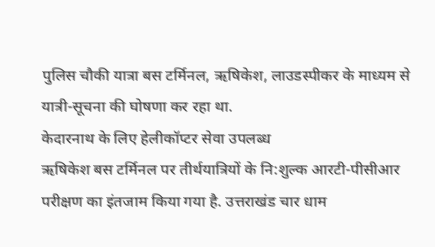पुलिस चौकी यात्रा बस टर्मिनल, ऋषिकेश, लाउडस्पीकर के माध्यम से यात्री-सूचना की घोषणा कर रहा था.
केदारनाथ के लिए हेलीकॉप्टर सेवा उपलब्ध
ऋषिकेश बस टर्मिनल पर तीर्थयात्रियों के नि:शुल्क आरटी-पीसीआर परीक्षण का इंतजाम किया गया है. उत्तराखंड चार धाम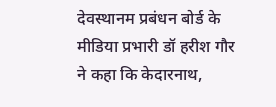देवस्थानम प्रबंधन बोर्ड के मीडिया प्रभारी डॉ हरीश गौर ने कहा कि केदारनाथ,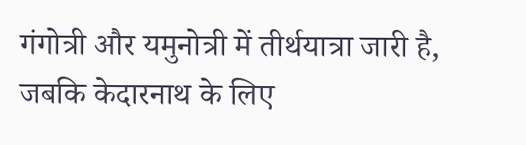गंगोत्री और यमुनोत्री में तीर्थयात्रा जारी है, जबकि केदारनाथ के लिए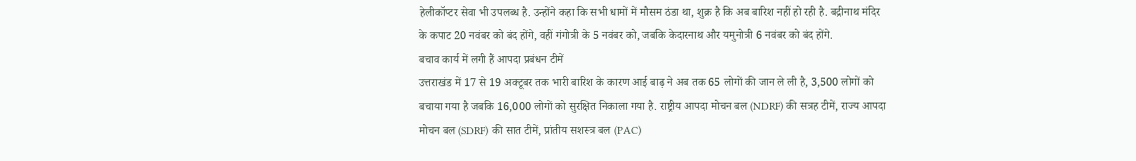हेलीकॉप्टर सेवा भी उपलब्ध है. उन्होंने कहा कि सभी धामों में मौसम ठंडा था, शुक्र है कि अब बारिश नहीं हो रही है. बद्रीनाथ मंदिर के कपाट 20 नवंबर को बंद होंगे, वहीं गंगोत्री के 5 नवंबर को, जबकि केदारनाथ और यमुनोत्री 6 नवंबर को बंद होंगे.
बचाव कार्य में लगी हैं आपदा प्रबंधन टीमें
उत्तराखंड में 17 से 19 अक्टूबर तक भारी बारिश के कारण आई बाढ़ ने अब तक 65 लोगों की जान ले ली है, 3,500 लोगों को बचाया गया है जबकि 16,000 लोगों को सुरक्षित निकाला गया है. राष्ट्रीय आपदा मोचन बल (NDRF) की सत्रह टीमें, राज्य आपदा मोचन बल (SDRF) की सात टीमें, प्रांतीय सशस्त्र बल (PAC)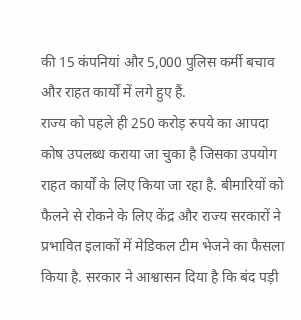की 15 कंपनियां और 5,000 पुलिस कर्मी बचाव और राहत कार्यों में लगे हुए हैं.
राज्य को पहले ही 250 करोड़ रुपये का आपदा कोष उपलब्ध कराया जा चुका है जिसका उपयोग राहत कार्यों के लिए किया जा रहा है. बीमारियों को फैलने से रोकने के लिए केंद्र और राज्य सरकारों ने प्रभावित इलाकों में मेडिकल टीम भेजने का फैसला किया है. सरकार ने आश्वासन दिया है कि बंद पड़ी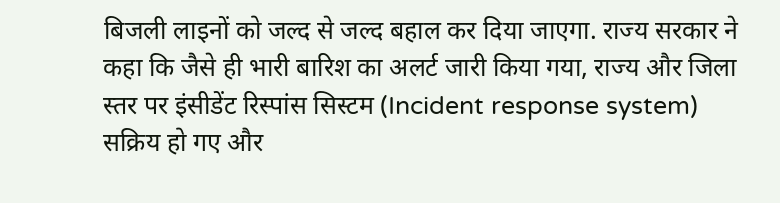बिजली लाइनों को जल्द से जल्द बहाल कर दिया जाएगा. राज्य सरकार ने कहा कि जैसे ही भारी बारिश का अलर्ट जारी किया गया, राज्य और जिला स्तर पर इंसीडेंट रिस्पांस सिस्टम (Incident response system) सक्रिय हो गए और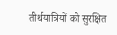तीर्थयात्रियों को सुरक्षित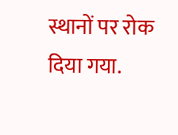स्थानों पर रोक दिया गया.